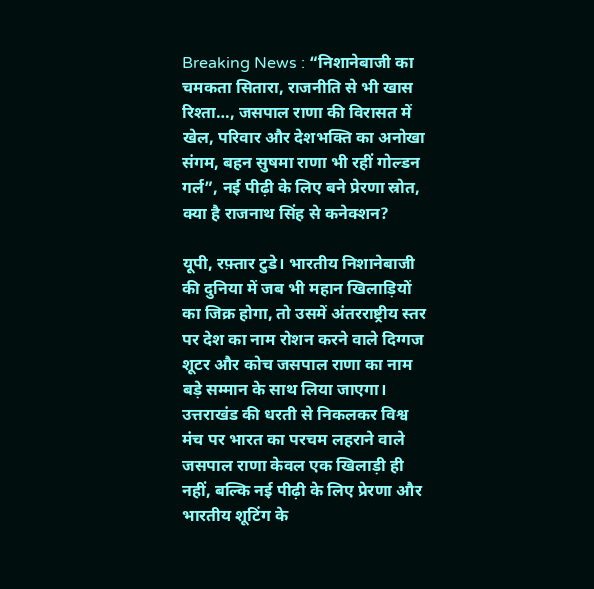Breaking News : “निशानेबाजी का चमकता सितारा, राजनीति से भी खास रिश्ता…, जसपाल राणा की विरासत में खेल, परिवार और देशभक्ति का अनोखा संगम, बहन सुषमा राणा भी रहीं गोल्डन गर्ल”, नई पीढ़ी के लिए बने प्रेरणा स्रोत, क्या है राजनाथ सिंह से कनेक्शन?

यूपी, रफ़्तार टुडे। भारतीय निशानेबाजी की दुनिया में जब भी महान खिलाड़ियों का जिक्र होगा, तो उसमें अंतरराष्ट्रीय स्तर पर देश का नाम रोशन करने वाले दिग्गज शूटर और कोच जसपाल राणा का नाम बड़े सम्मान के साथ लिया जाएगा। उत्तराखंड की धरती से निकलकर विश्व मंच पर भारत का परचम लहराने वाले जसपाल राणा केवल एक खिलाड़ी ही नहीं, बल्कि नई पीढ़ी के लिए प्रेरणा और भारतीय शूटिंग के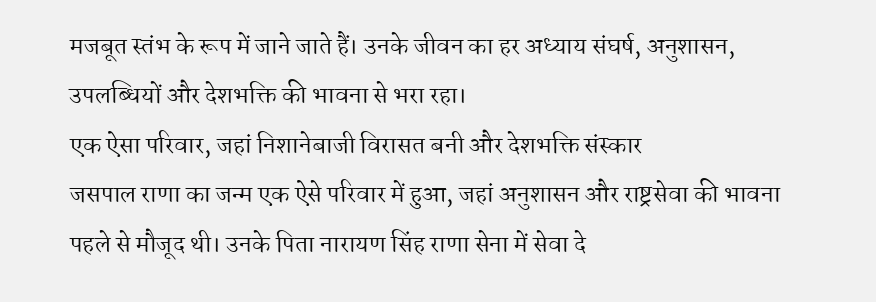मजबूत स्तंभ के रूप में जाने जाते हैं। उनके जीवन का हर अध्याय संघर्ष, अनुशासन, उपलब्धियों और देशभक्ति की भावना से भरा रहा।
एक ऐसा परिवार, जहां निशानेबाजी विरासत बनी और देशभक्ति संस्कार
जसपाल राणा का जन्म एक ऐसे परिवार में हुआ, जहां अनुशासन और राष्ट्रसेवा की भावना पहले से मौजूद थी। उनके पिता नारायण सिंह राणा सेना में सेवा दे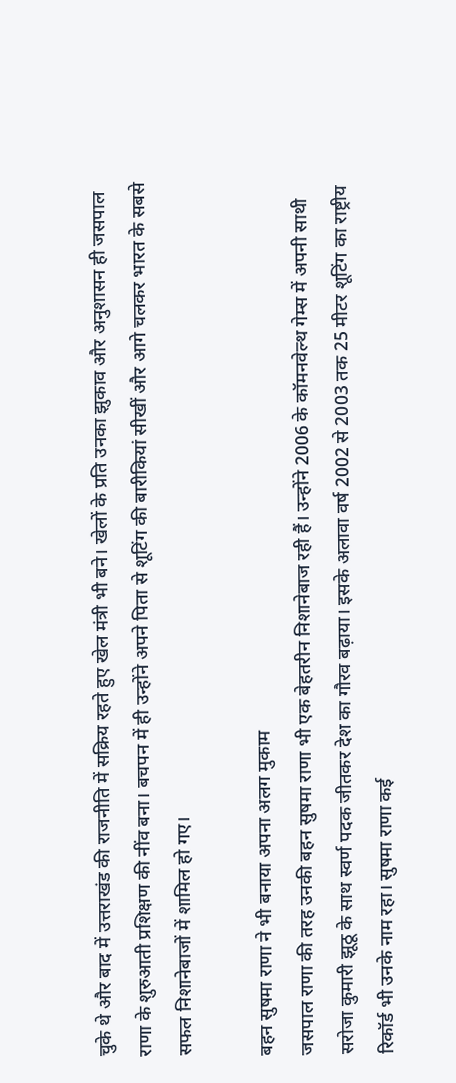चुके थे और बाद में उत्तराखंड की राजनीति में सक्रिय रहते हुए खेल मंत्री भी बने। खेलों के प्रति उनका झुकाव और अनुशासन ही जसपाल राणा के शुरुआती प्रशिक्षण की नींव बना। बचपन में ही उन्होंने अपने पिता से शूटिंग की बारीकियां सीखीं और आगे चलकर भारत के सबसे सफल निशानेबाजों में शामिल हो गए।

बहन सुषमा राणा ने भी बनाया अपना अलग मुकाम
जसपाल राणा की तरह उनकी बहन सुषमा राणा भी एक बेहतरीन निशानेबाज रही हैं। उन्होंने 2006 के कॉमनवेल्थ गेम्स में अपनी साथी सरोजा कुमारी झूठू के साथ स्वर्ण पदक जीतकर देश का गौरव बढ़ाया। इसके अलावा वर्ष 2002 से 2003 तक 25 मीटर शूटिंग का राष्ट्रीय रिकॉर्ड भी उनके नाम रहा। सुषमा राणा कई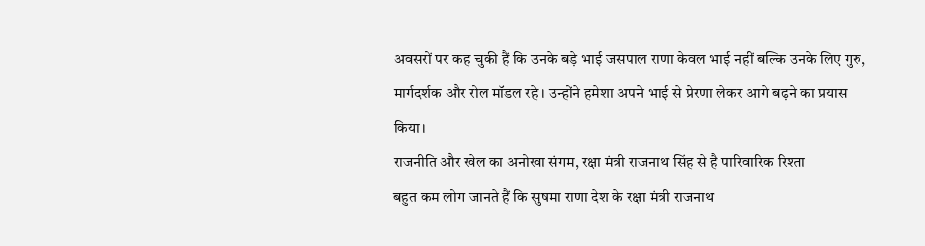अवसरों पर कह चुकी हैं कि उनके बड़े भाई जसपाल राणा केवल भाई नहीं बल्कि उनके लिए गुरु, मार्गदर्शक और रोल मॉडल रहे। उन्होंने हमेशा अपने भाई से प्रेरणा लेकर आगे बढ़ने का प्रयास किया।
राजनीति और खेल का अनोखा संगम, रक्षा मंत्री राजनाथ सिंह से है पारिवारिक रिश्ता
बहुत कम लोग जानते हैं कि सुषमा राणा देश के रक्षा मंत्री राजनाथ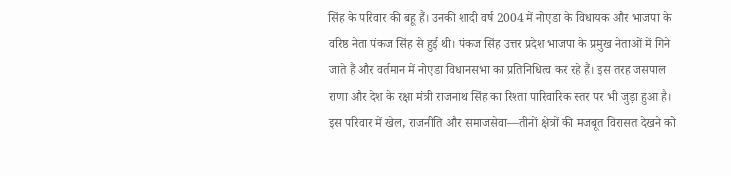सिंह के परिवार की बहू हैं। उनकी शादी वर्ष 2004 में नोएडा के विधायक और भाजपा के वरिष्ठ नेता पंकज सिंह से हुई थी। पंकज सिंह उत्तर प्रदेश भाजपा के प्रमुख नेताओं में गिने जाते हैं और वर्तमान में नोएडा विधानसभा का प्रतिनिधित्व कर रहे हैं। इस तरह जसपाल राणा और देश के रक्षा मंत्री राजनाथ सिंह का रिश्ता पारिवारिक स्तर पर भी जुड़ा हुआ है। इस परिवार में खेल, राजनीति और समाजसेवा—तीनों क्षेत्रों की मजबूत विरासत देखने को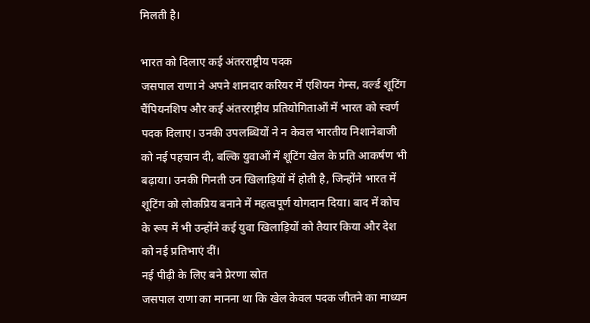मिलती है।

भारत को दिलाए कई अंतरराष्ट्रीय पदक
जसपाल राणा ने अपने शानदार करियर में एशियन गेम्स, वर्ल्ड शूटिंग चैंपियनशिप और कई अंतरराष्ट्रीय प्रतियोगिताओं में भारत को स्वर्ण पदक दिलाए। उनकी उपलब्धियों ने न केवल भारतीय निशानेबाजी को नई पहचान दी, बल्कि युवाओं में शूटिंग खेल के प्रति आकर्षण भी बढ़ाया। उनकी गिनती उन खिलाड़ियों में होती है, जिन्होंने भारत में शूटिंग को लोकप्रिय बनाने में महत्वपूर्ण योगदान दिया। बाद में कोच के रूप में भी उन्होंने कई युवा खिलाड़ियों को तैयार किया और देश को नई प्रतिभाएं दीं।
नई पीढ़ी के लिए बने प्रेरणा स्रोत
जसपाल राणा का मानना था कि खेल केवल पदक जीतने का माध्यम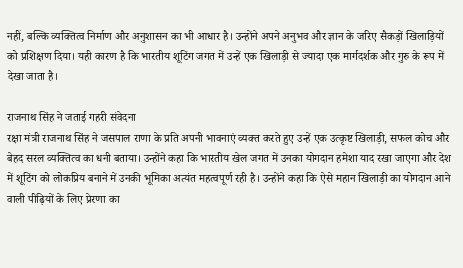नहीं, बल्कि व्यक्तित्व निर्माण और अनुशासन का भी आधार है। उन्होंने अपने अनुभव और ज्ञान के जरिए सैकड़ों खिलाड़ियों को प्रशिक्षण दिया। यही कारण है कि भारतीय शूटिंग जगत में उन्हें एक खिलाड़ी से ज्यादा एक मार्गदर्शक और गुरु के रूप में देखा जाता है।

राजनाथ सिंह ने जताई गहरी संवेदना
रक्षा मंत्री राजनाथ सिंह ने जसपाल राणा के प्रति अपनी भावनाएं व्यक्त करते हुए उन्हें एक उत्कृष्ट खिलाड़ी, सफल कोच और बेहद सरल व्यक्तित्व का धनी बताया। उन्होंने कहा कि भारतीय खेल जगत में उनका योगदान हमेशा याद रखा जाएगा और देश में शूटिंग को लोकप्रिय बनाने में उनकी भूमिका अत्यंत महत्वपूर्ण रही है। उन्होंने कहा कि ऐसे महान खिलाड़ी का योगदान आने वाली पीढ़ियों के लिए प्रेरणा का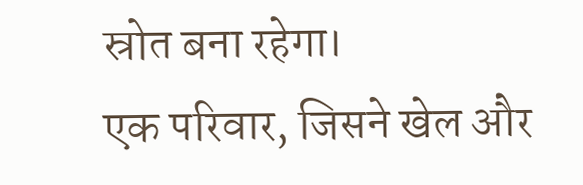स्रोत बना रहेगा।
एक परिवार, जिसने खेल और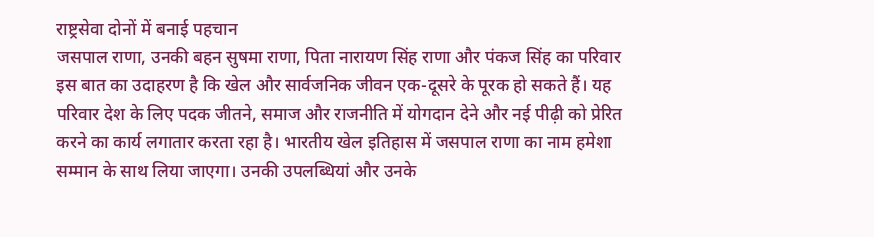राष्ट्रसेवा दोनों में बनाई पहचान
जसपाल राणा, उनकी बहन सुषमा राणा, पिता नारायण सिंह राणा और पंकज सिंह का परिवार इस बात का उदाहरण है कि खेल और सार्वजनिक जीवन एक-दूसरे के पूरक हो सकते हैं। यह परिवार देश के लिए पदक जीतने, समाज और राजनीति में योगदान देने और नई पीढ़ी को प्रेरित करने का कार्य लगातार करता रहा है। भारतीय खेल इतिहास में जसपाल राणा का नाम हमेशा सम्मान के साथ लिया जाएगा। उनकी उपलब्धियां और उनके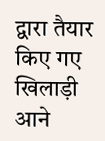द्वारा तैयार किए गए खिलाड़ी आने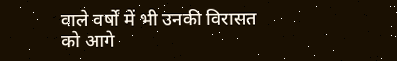वाले वर्षों में भी उनकी विरासत को आगे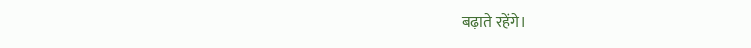बढ़ाते रहेंगे।